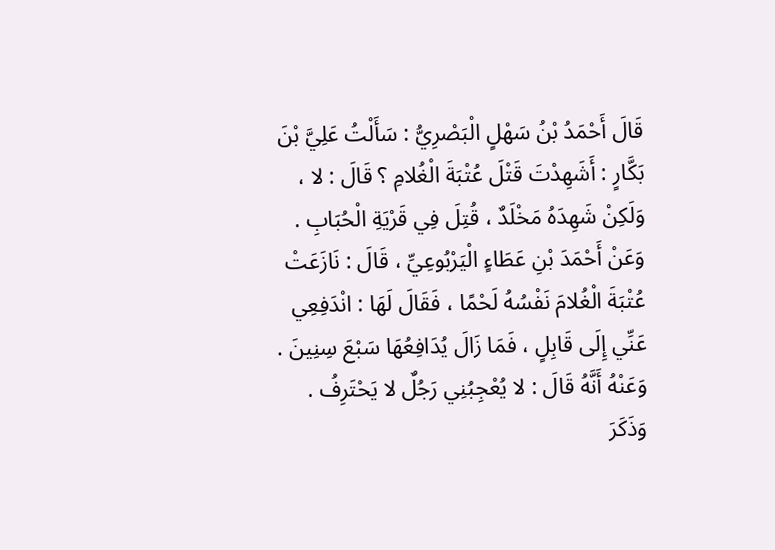قَالَ أَحْمَدُ بْنُ سَهْلٍ الْبَصْرِيُّ : سَأَلْتُ عَلِيَّ بْنَ بَكَّارٍ : أَشَهِدْتَ قَتْلَ عُتْبَةَ الْغُلامِ ؟ قَالَ : لا ، وَلَكِنْ شَهِدَهُ مَخْلَدٌ ، قُتِلَ فِي قَرْيَةِ الْحُبَابِ .
وَعَنْ أَحْمَدَ بْنِ عَطَاءٍ الْيَرْبُوعِيِّ ، قَالَ : نَازَعَتْ عُتْبَةَ الْغُلامَ نَفْسُهُ لَحْمًا ، فَقَالَ لَهَا : انْدَفِعِي عَنِّي إِلَى قَابِلٍ ، فَمَا زَالَ يُدَافِعُهَا سَبْعَ سِنِينَ .
وَعَنْهُ أَنَّهُ قَالَ : لا يُعْجِبُنِي رَجُلٌ لا يَحْتَرِفُ .
وَذَكَرَ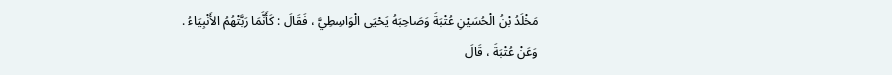مَخْلَدُ بْنُ الْحُسَيْنِ عُتْبَةَ وَصَاحِبَهُ يَحْيَى الْوَاسِطِيَّ ، فَقَالَ : كَأَنَّمَا رَبَّتْهُمُ الأَنْبِيَاءُ .
وَعَنْ عُتْبَةَ ، قَالَ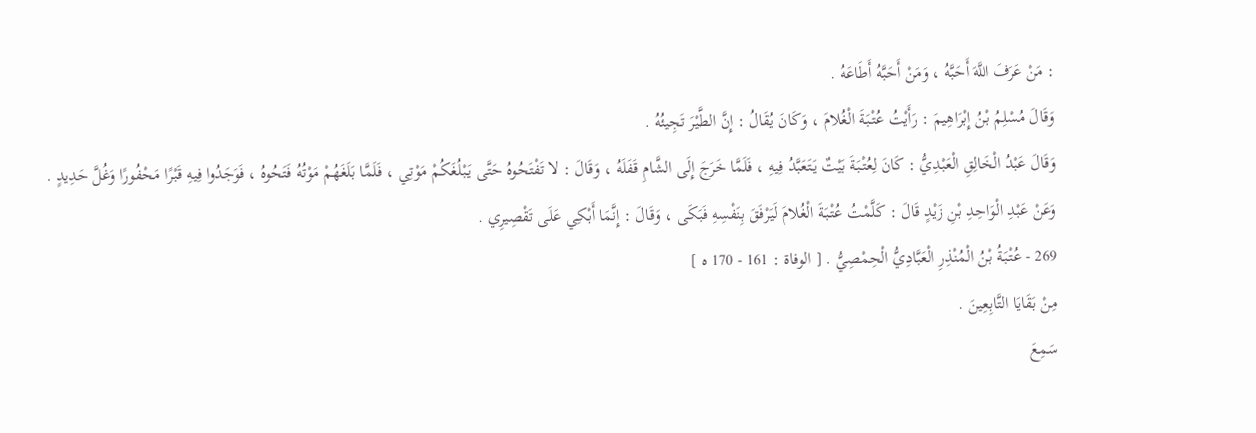: مَنْ عَرَفَ اللَّهَ أَحَبَّهُ ، وَمَنْ أَحَبَّهُ أَطَاعَهُ .
وَقَالَ مُسْلِمُ بْنُ إِبْرَاهِيمَ : رَأَيْتُ عُتْبَةَ الْغُلامَ ، وَكَانَ يُقَالُ : إِنَّ الطَّيْرَ تَجِيئُهُ .
وَقَالَ عَبْدُ الْخَالِقِ الْعَبْدِيُّ : كَانَ لِعُتْبَةَ بَيْتٌ يَتَعَبَّدُ فِيهِ ، فَلَمَّا خَرَجَ إِلَى الشَّامِ قَفَلَهُ ، وَقَالَ : لا تَفْتَحُوهُ حَتَّى يَبْلُغَكُمْ مَوْتِي ، فَلَمَّا بَلَغَهُمْ مَوْتُهُ فَتَحُوهُ ، فَوَجَدُوا فِيهِ قَبْرًا مَحْفُورًا وَغُلَّ حَدِيدٍ .
وَعَنْ عَبْدِ الْوَاحِدِ بْنِ زَيْدٍ قَالَ : كَلَّمْتُ عُتْبَةَ الْغُلامَ لَيَرْفَقَ بِنَفْسِهِ فَبَكَى ، وَقَالَ : إِنَّمَا أَبْكِي عَلَى تَقْصِيرِي .
269 - عُتْبَةُ بْنُ الْمُنْذِرِ الْعَبَّادِيُّ الْحِمْصِيُّ . [ الوفاة : 161 - 170 ه ]
مِنْ بَقَايَا التَّابِعِينَ .
سَمِعَ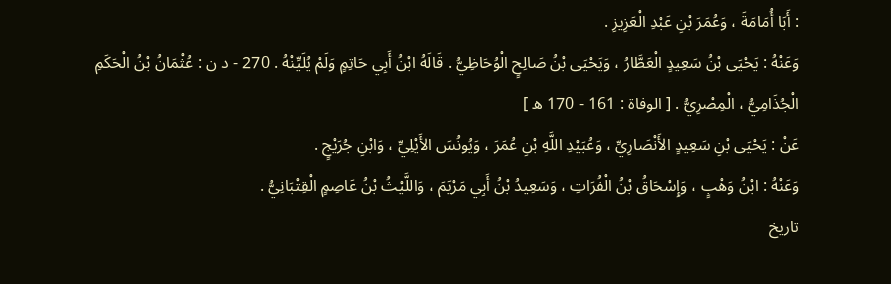: أَبَا أُمَامَةَ ، وَعُمَرَ بْنِ عَبْدِ الْعَزِيزِ .
وَعَنْهُ : يَحْيَى بْنُ سَعِيدٍ الْعَطَّارُ ، وَيَحْيَى بْنُ صَالِحٍ الْوُحَاظِيُّ . قَالَهُ ابْنُ أَبِي حَاتِمٍ وَلَمْ يُلَيِّنْهُ . 270 - د ن : عُثْمَانُ بْنُ الْحَكَمِ الْجُذَامِيُّ ، الْمِصْرِيُّ . [ الوفاة : 161 - 170 ه ]
عَنْ : يَحْيَى بْنِ سَعِيدٍ الأَنْصَارِيِّ ، وَعُبَيْدِ اللَّهِ بْنِ عُمَرَ ، وَيُونُسَ الأَيْلِيِّ ، وَابْنِ جُرَيْجٍ .
وَعَنْهُ : ابْنُ وَهْبٍ ، وَإِسْحَاقُ بْنُ الْفُرَاتِ ، وَسَعِيدُ بْنُ أَبِي مَرْيَمَ ، وَاللَّيْثُ بْنُ عَاصِمٍ الْقِتْبَانِيُّ .
تاريخ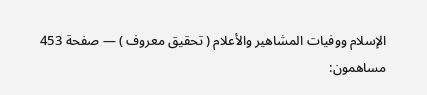الإسلام ووفيات المشاهير والأعلام ( تحقيق معروف ) — صفحة 453
مساهمون: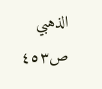الذهبي
ص٤٥٣